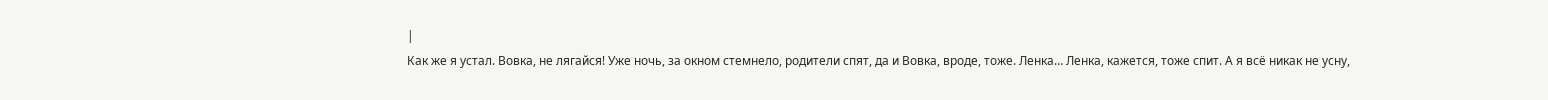|
Как же я устал. Вовка, не лягайся! Уже ночь, за окном стемнело, родители спят, да и Вовка, вроде, тоже. Ленка… Ленка, кажется, тоже спит. А я всё никак не усну,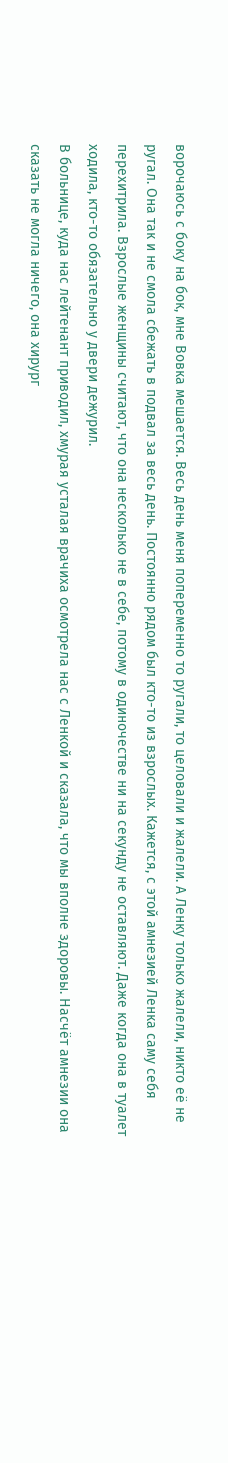ворочаюсь с боку на бок, мне Вовка мешается. Весь день меня попеременно то ругали, то целовали и жалели. А Ленку только жалели, никто её не ругал. Она так и не смола сбежать в подвал за весь день. Постоянно рядом был кто-то из взрослых. Кажется, с этой амнезией Ленка саму себя перехитрила. Взрослые женщины считают, что она несколько не в себе, потому в одиночестве ни на секунду не оставляют. Даже когда она в туалет ходила, кто-то обязательно у двери дежурил.
В больнице, куда нас лейтенант приводил, хмурая усталая врачиха осмотрела нас с Ленкой и сказала, что мы вполне здоровы. Насчёт амнезии она сказать не могла ничего, она хирург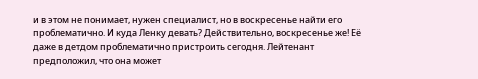и в этом не понимает, нужен специалист, но в воскресенье найти его проблематично. И куда Ленку девать? Действительно, воскресенье же! Её даже в детдом проблематично пристроить сегодня. Лейтенант предположил, что она может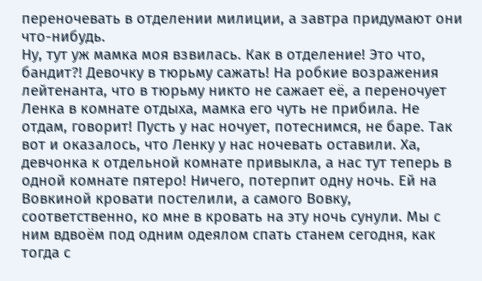переночевать в отделении милиции, а завтра придумают они что-нибудь.
Ну, тут уж мамка моя взвилась. Как в отделение! Это что, бандит?! Девочку в тюрьму сажать! На робкие возражения лейтенанта, что в тюрьму никто не сажает её, а переночует Ленка в комнате отдыха, мамка его чуть не прибила. Не отдам, говорит! Пусть у нас ночует, потеснимся, не баре. Так вот и оказалось, что Ленку у нас ночевать оставили. Ха, девчонка к отдельной комнате привыкла, а нас тут теперь в одной комнате пятеро! Ничего, потерпит одну ночь. Ей на Вовкиной кровати постелили, а самого Вовку, соответственно, ко мне в кровать на эту ночь сунули. Мы с ним вдвоём под одним одеялом спать станем сегодня, как тогда с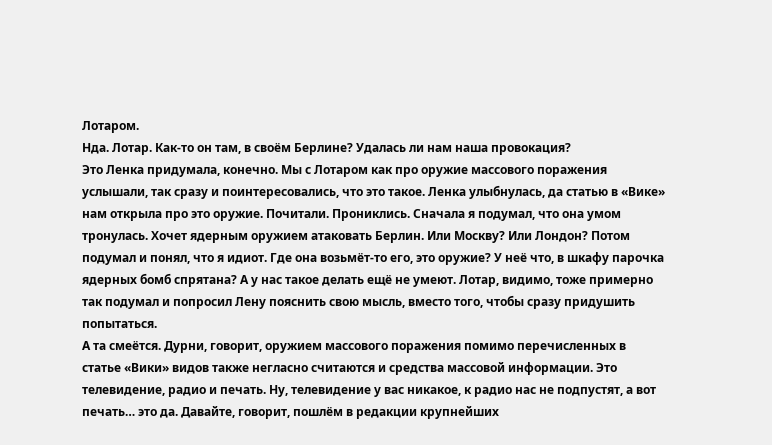Лотаром.
Нда. Лотар. Как-то он там, в своём Берлине? Удалась ли нам наша провокация?
Это Ленка придумала, конечно. Мы с Лотаром как про оружие массового поражения услышали, так сразу и поинтересовались, что это такое. Ленка улыбнулась, да статью в «Вике» нам открыла про это оружие. Почитали. Прониклись. Сначала я подумал, что она умом тронулась. Хочет ядерным оружием атаковать Берлин. Или Москву? Или Лондон? Потом подумал и понял, что я идиот. Где она возьмёт-то его, это оружие? У неё что, в шкафу парочка ядерных бомб спрятана? А у нас такое делать ещё не умеют. Лотар, видимо, тоже примерно так подумал и попросил Лену пояснить свою мысль, вместо того, чтобы сразу придушить попытаться.
А та смеётся. Дурни, говорит, оружием массового поражения помимо перечисленных в статье «Вики» видов также негласно считаются и средства массовой информации. Это телевидение, радио и печать. Ну, телевидение у вас никакое, к радио нас не подпустят, а вот печать… это да. Давайте, говорит, пошлём в редакции крупнейших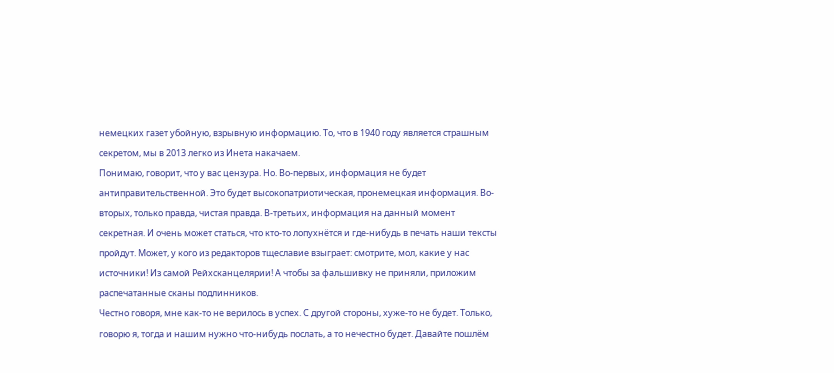немецких газет убойную, взрывную информацию. То, что в 1940 году является страшным секретом, мы в 2013 легко из Инета накачаем.
Понимаю, говорит, что у вас цензура. Но. Во-первых, информация не будет антиправительственной. Это будет высокопатриотическая, пронемецкая информация. Во-вторых, только правда, чистая правда. В-третьих, информация на данный момент секретная. И очень может статься, что кто-то лопухнётся и где-нибудь в печать наши тексты пройдут. Может, у кого из редакторов тщеславие взыграет: смотрите, мол, какие у нас источники! Из самой Рейхсканцелярии! А чтобы за фальшивку не приняли, приложим распечатанные сканы подлинников.
Честно говоря, мне как-то не верилось в успех. С другой стороны, хуже-то не будет. Только, говорю я, тогда и нашим нужно что-нибудь послать, а то нечестно будет. Давайте пошлём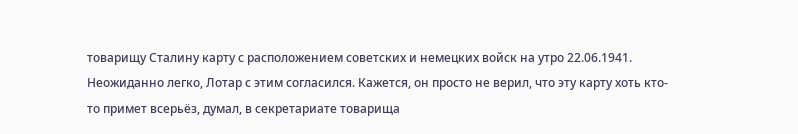товарищу Сталину карту с расположением советских и немецких войск на утро 22.06.1941. Неожиданно легко, Лотар с этим согласился. Кажется, он просто не верил, что эту карту хоть кто-то примет всерьёз, думал, в секретариате товарища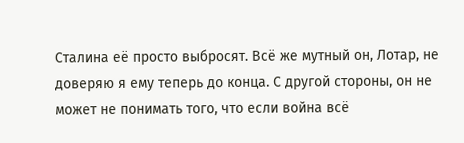Сталина её просто выбросят. Всё же мутный он, Лотар, не доверяю я ему теперь до конца. С другой стороны, он не может не понимать того, что если война всё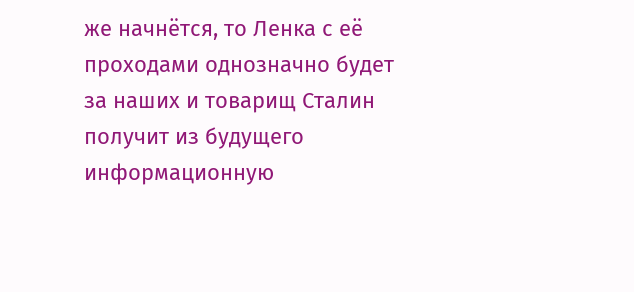же начнётся, то Ленка с её проходами однозначно будет за наших и товарищ Сталин получит из будущего информационную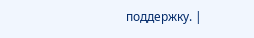поддержку. |